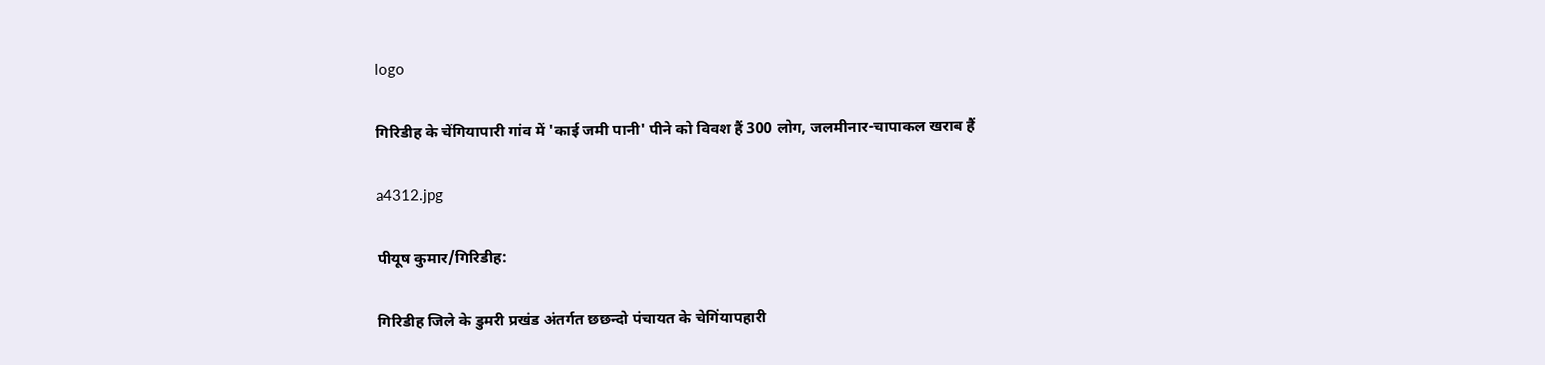logo

गिरिडीह के चेंगियापारी गांव में 'काई जमी पानी' पीने को विवश हैं 300 लोग, जलमीनार-चापाकल खराब हैं

a4312.jpg

पीयूष कुमार/गिरिडीह:

गिरिडीह जिले के डुमरी प्रखंड अंतर्गत छछन्दो पंचायत के चेगिंयापहारी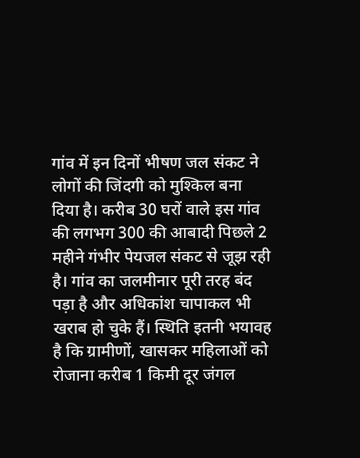गांव में इन दिनों भीषण जल संकट ने लोगों की जिंदगी को मुश्किल बना दिया है। करीब 30 घरों वाले इस गांव की लगभग 300 की आबादी पिछले 2 महीने गंभीर पेयजल संकट से जूझ रही है। गांव का जलमीनार पूरी तरह बंद पड़ा है और अधिकांश चापाकल भी खराब हो चुके हैं। स्थिति इतनी भयावह है कि ग्रामीणों, खासकर महिलाओं को रोजाना करीब 1 किमी दूर जंगल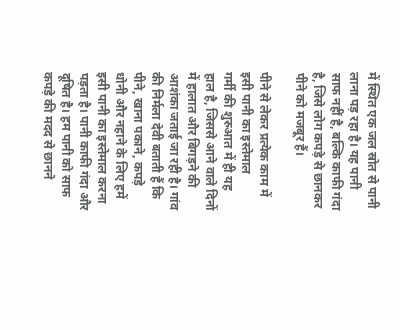में स्थित एक जल स्रोत से पानी लाना पड़ रहा है। यह पानी साफ नहीं है, बल्कि काफी गंदा है, जिसे लोग कपड़े से छानकर पीने को मजबूर हैं।

पीने से लेकर प्रत्येक काम में इसी पानी का इस्तेमाल
गर्मी की शुरुआत में ही यह हाल है, जिससे आने वाले दिनों में हालात और बिगड़ने की आशंका जताई जा रही है। गांव की निर्मला देवी बताती हैं कि पीने, खाना पकाने, कपड़े धोनी और नहाने के लिए हमें इसी पानी का इस्तेमाल करना पड़ता है। पानी काफी गंदा और दूषित है। हम पानी को साफ कपड़े की मदद से छानने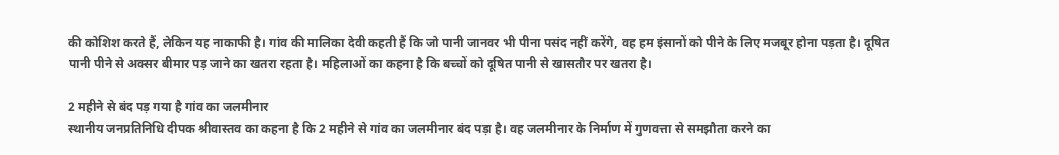की कोशिश करते हैं, लेकिन यह नाकाफी है। गांव की मालिका देवी कहती हैं कि जो पानी जानवर भी पीना पसंद नहीं करेंगे, वह हम इंसानों को पीने के लिए मजबूर होना पड़ता है। दूषित पानी पीने से अक्सर बीमार पड़ जाने का खतरा रहता है। महिलाओं का कहना है कि बच्चों को दूषित पानी से खासतौर पर खतरा है।

2 महीने से बंद पड़ गया है गांव का जलमीनार
स्थानीय जनप्रतिनिधि दीपक श्रीवास्तव का कहना है कि 2 महीने से गांव का जलमीनार बंद पड़ा है। वह जलमीनार के निर्माण में गुणवत्ता से समझौता करने का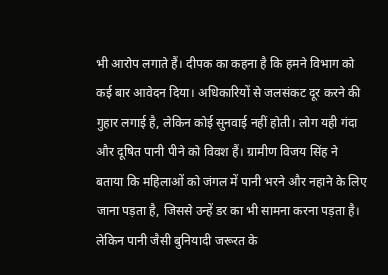भी आरोप लगाते हैं। दीपक का कहना है कि हमने विभाग को कई बार आवेदन दिया। अधिकारियों से जलसंकट दूर करने की गुहार लगाई है, लेकिन कोई सुनवाई नहीं होती। लोग यही गंदा और दूषित पानी पीने को विवश हैं। ग्रामीण विजय सिंह ने बताया कि महिलाओं को जंगल में पानी भरने और नहाने के लिए जाना पड़ता है, जिससे उन्हें डर का भी सामना करना पड़ता है। लेकिन पानी जैसी बुनियादी जरूरत के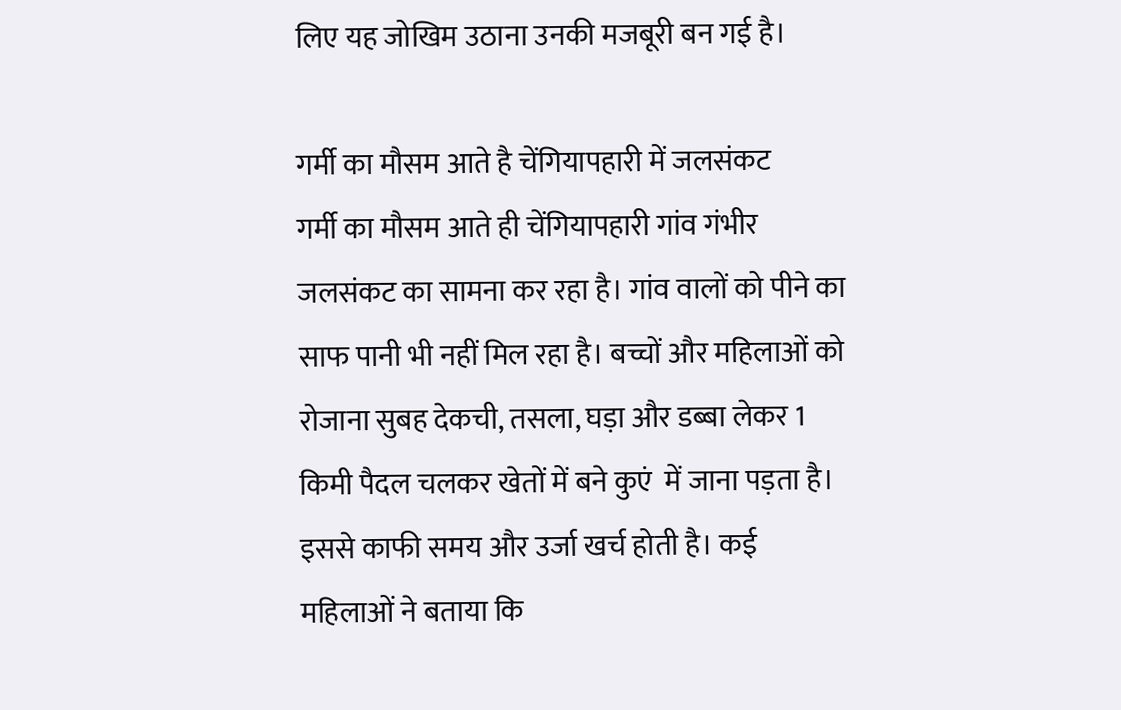लिए यह जोखिम उठाना उनकी मजबूरी बन गई है।

गर्मी का मौसम आते है चेंगियापहारी में जलसंकट
गर्मी का मौसम आते ही चेंगियापहारी गांव गंभीर जलसंकट का सामना कर रहा है। गांव वालों को पीने का साफ पानी भी नहीं मिल रहा है। बच्चों और महिलाओं को रोजाना सुबह देकची, तसला, घड़ा और डब्बा लेकर 1 किमी पैदल चलकर खेतों में बने कुएं  में जाना पड़ता है। इससे काफी समय और उर्जा खर्च होती है। कई महिलाओं ने बताया कि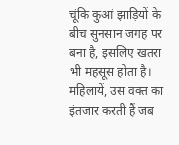चूंकि कुआं झाड़ियों के बीच सुनसान जगह पर बना है, इसलिए खतरा भी महसूस होता है। महिलायें, उस वक्त का इंतजार करती हैं जब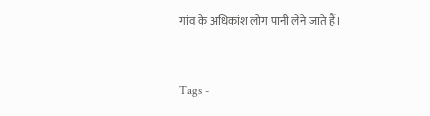गांव के अधिकांश लोग पानी लेने जाते हैं।


Tags -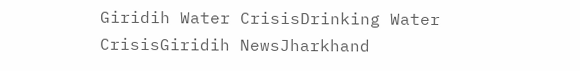Giridih Water CrisisDrinking Water CrisisGiridih NewsJharkhand